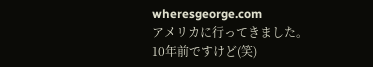wheresgeorge.com
アメリカに行ってきました。
10年前ですけど(笑)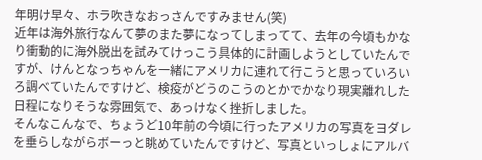年明け早々、ホラ吹きなおっさんですみません(笑)
近年は海外旅行なんて夢のまた夢になってしまってて、去年の今頃もかなり衝動的に海外脱出を試みてけっこう具体的に計画しようとしていたんですが、けんとなっちゃんを一緒にアメリカに連れて行こうと思っていろいろ調べていたんですけど、検疫がどうのこうのとかでかなり現実離れした日程になりそうな雰囲気で、あっけなく挫折しました。
そんなこんなで、ちょうど10年前の今頃に行ったアメリカの写真をヨダレを垂らしながらボーっと眺めていたんですけど、写真といっしょにアルバ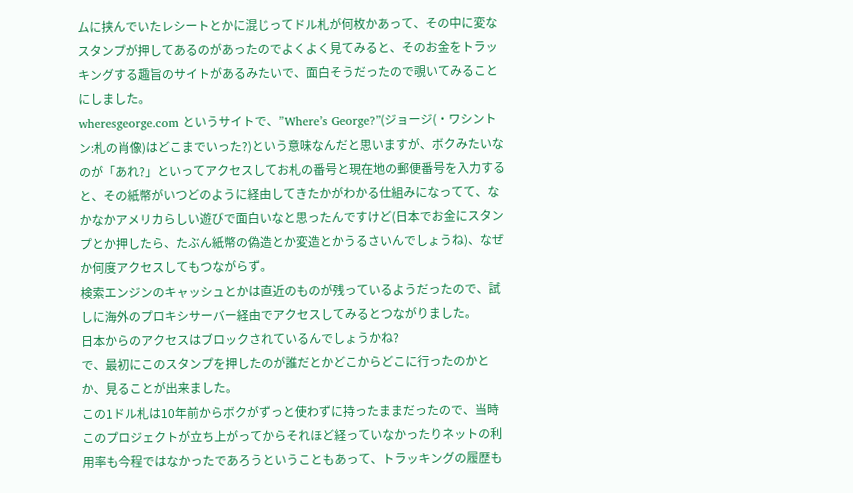ムに挟んでいたレシートとかに混じってドル札が何枚かあって、その中に変なスタンプが押してあるのがあったのでよくよく見てみると、そのお金をトラッキングする趣旨のサイトがあるみたいで、面白そうだったので覗いてみることにしました。
wheresgeorge.com というサイトで、”Where’s George?”(ジョージ(・ワシントン:札の肖像)はどこまでいった?)という意味なんだと思いますが、ボクみたいなのが「あれ?」といってアクセスしてお札の番号と現在地の郵便番号を入力すると、その紙幣がいつどのように経由してきたかがわかる仕組みになってて、なかなかアメリカらしい遊びで面白いなと思ったんですけど(日本でお金にスタンプとか押したら、たぶん紙幣の偽造とか変造とかうるさいんでしょうね)、なぜか何度アクセスしてもつながらず。
検索エンジンのキャッシュとかは直近のものが残っているようだったので、試しに海外のプロキシサーバー経由でアクセスしてみるとつながりました。
日本からのアクセスはブロックされているんでしょうかね?
で、最初にこのスタンプを押したのが誰だとかどこからどこに行ったのかとか、見ることが出来ました。
この1ドル札は10年前からボクがずっと使わずに持ったままだったので、当時このプロジェクトが立ち上がってからそれほど経っていなかったりネットの利用率も今程ではなかったであろうということもあって、トラッキングの履歴も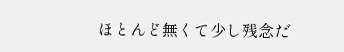ほとんど無くて少し残念だ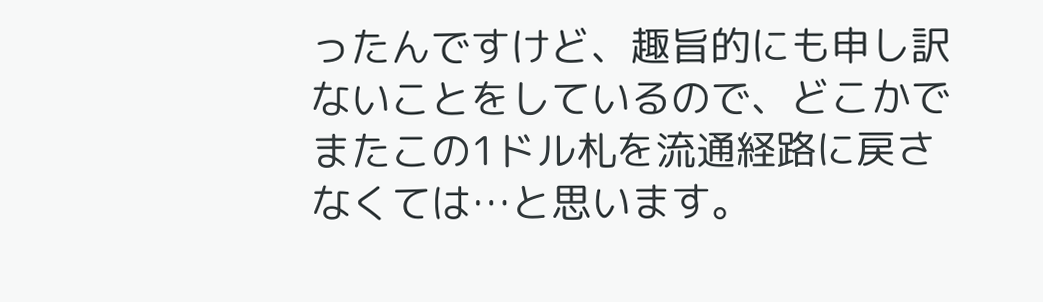ったんですけど、趣旨的にも申し訳ないことをしているので、どこかでまたこの1ドル札を流通経路に戻さなくては…と思います。